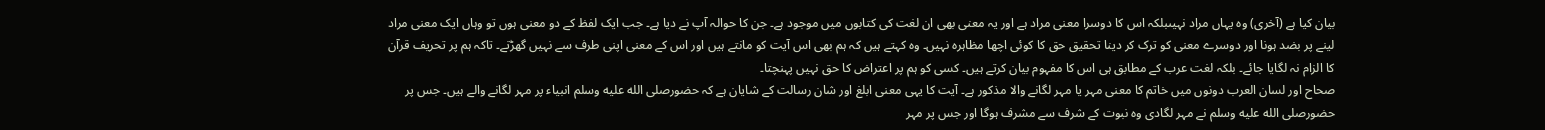بیان کیا ہے (آخری) وہ یہاں مراد نہیںبلکہ اس کا دوسرا معنی مراد ہے اور یہ معنی بھی ان لغت کی کتابوں میں موجود ہے۔ جن کا حوالہ آپ نے دیا ہے۔ جب ایک لفظ کے دو معنی ہوں تو وہاں ایک معنی مراد لینے پر بضد ہونا اور دوسرے معنی کو ترک کر دینا تحقیق حق کا کوئی اچھا مظاہرہ نہیں۔ وہ کہتے ہیں کہ ہم بھی اس آیت کو مانتے ہیں اور اس کے معنی اپنی طرف سے نہیں گھڑتے۔ تاکہ ہم پر تحریف قرآن کا الزام نہ لگایا جائے۔ بلکہ لغت عرب کے مطابق ہی اس کا مفہوم بیان کرتے ہیں۔ کسی کو ہم پر اعتراض کا حق نہیں پہنچتا۔
صحاح اور لسان العرب دونوں میں خاتم کا معنی مہر یا مہر لگانے والا مذکور ہے۔ آیت کا یہی معنی ابلغ اور شان رسالت کے شایان ہے کہ حضورصلى الله عليه وسلم انبیاء پر مہر لگانے والے ہیں۔ جس پر حضورصلى الله عليه وسلم نے مہر لگادی وہ نبوت کے شرف سے مشرف ہوگا اور جس پر مہر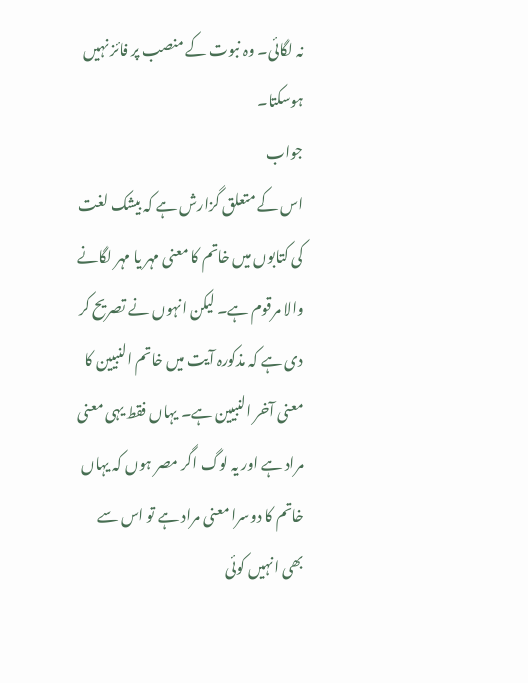نہ لگائی۔ وہ نبوت کے منصب پر فائز نہیں ہوسکتا۔
جواب
اس کے متعلق گزارش ہے کہ بیشک لغت کی کتابوں میں خاتم کا معنی مہر یا مہر لگانے والا مرقوم ہے۔ لیکن انہوں نے تصریح کر دی ہے کہ مذکورہ آیت میں خاتم النبیین کا معنی آخر النبیین ہے۔ یہاں فقط یہی معنی مراد ہے اور یہ لوگ اگر مصر ہوں کہ یہاں خاتم کا دوسرا معنی مراد ہے تو اس سے بھی انہیں کوئی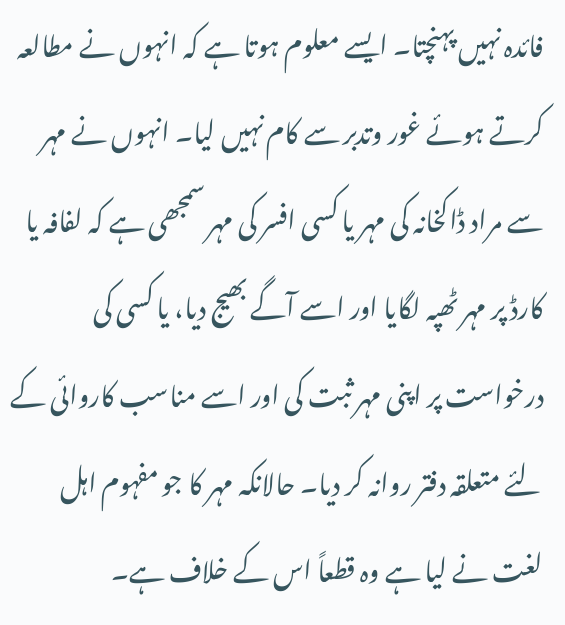فائدہ نہیں پہنچتا۔ ایسے معلوم ہوتا ہے کہ انہوں نے مطالعہ کرتے ہوئے غور وتدبر سے کام نہیں لیا۔ انہوں نے مہر سے مراد ڈاکخانہ کی مہر یا کسی افسر کی مہر سمجھی ہے کہ لفافہ یا کارڈ پر مہر ٹھپہ لگایا اور اسے آگے بھیج دیا، یا کسی کی درخواست پر اپنی مہر ثبت کی اور اسے مناسب کاروائی کے لئے متعلقہ دفتر روانہ کر دیا۔ حالانکہ مہر کا جو مفہوم اہل لغت نے لیا ہے وہ قطعاً اس کے خلاف ہے۔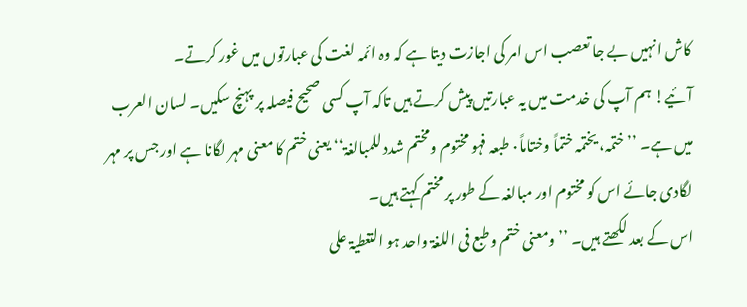کاش انہیں بے جا تعصب اس امر کی اجازت دیتا ہے کہ وہ ائمہ لغت کی عبارتوں میں غور کرتے۔
آئیے! ہم آپ کی خدمت میں یہ عبارتیں پیش کرتے ہیں تاکہ آپ کسی صحیح فیصلہ پر پہنچ سکیں۔ لسان العرب میں ہے۔ ’’ختمہ، یختمہ ختماً وختاماً۰ طبعہ فہو مختوم ومختم شدد للمبالغۃ‘‘ یعنی ختم کا معنی مہر لگانا ہے اور جس پر مہر لگادی جائے اس کو مختوم اور مبالغہ کے طور پر مختم کہتے ہیں۔
اس کے بعد لکھتے ہیں۔ ’’ومعنی ختم وطبع فی اللغۃ واحد ہو التغطیۃ علی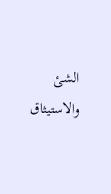الشیٔ والاستیثاق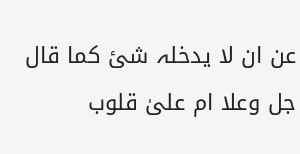عن ان لا یدخلہ شیٔ کما قال جل وعلا ام علیٰ قلوب